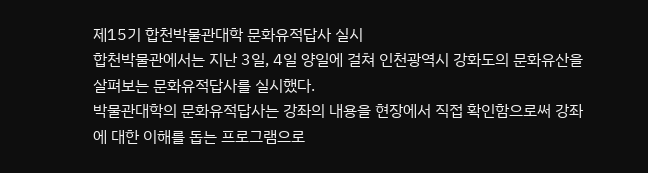제15기 합천박물관대학 문화유적답사 실시
합천박물관에서는 지난 3일, 4일 양일에 걸쳐 인천광역시 강화도의 문화유산을 살펴보는 문화유적답사를 실시했다.
박물관대학의 문화유적답사는 강좌의 내용을 현장에서 직접 확인함으로써 강좌에 대한 이해를 돕는 프로그램으로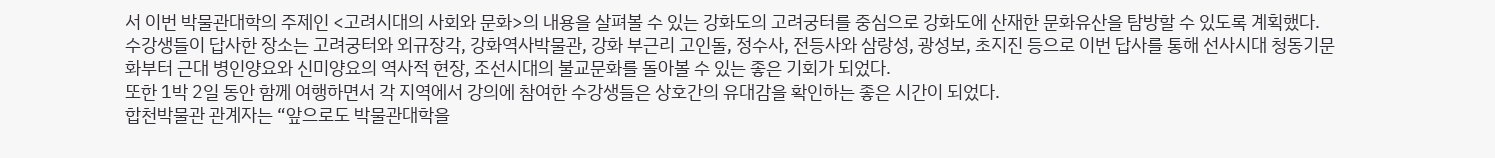서 이번 박물관대학의 주제인 <고려시대의 사회와 문화>의 내용을 살펴볼 수 있는 강화도의 고려궁터를 중심으로 강화도에 산재한 문화유산을 탐방할 수 있도록 계획했다.
수강생들이 답사한 장소는 고려궁터와 외규장각, 강화역사박물관, 강화 부근리 고인돌, 정수사, 전등사와 삼랑성, 광성보, 초지진 등으로 이번 답사를 통해 선사시대 청동기문화부터 근대 병인양요와 신미양요의 역사적 현장, 조선시대의 불교문화를 돌아볼 수 있는 좋은 기회가 되었다.
또한 1박 2일 동안 함께 여행하면서 각 지역에서 강의에 참여한 수강생들은 상호간의 유대감을 확인하는 좋은 시간이 되었다.
합천박물관 관계자는 “앞으로도 박물관대학을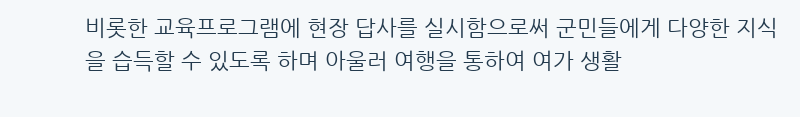비롯한 교육프로그램에 현장 답사를 실시함으로써 군민들에게 다양한 지식을 습득할 수 있도록 하며 아울러 여행을 통하여 여가 생활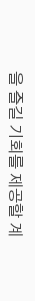을 즐길 기회를 제공할 계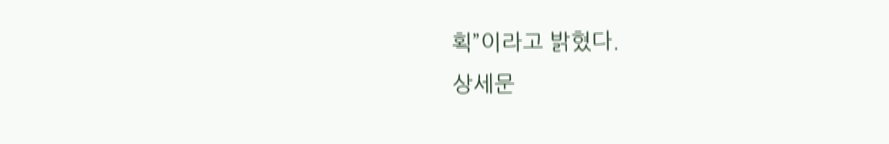획”이라고 밝혔다.
상세문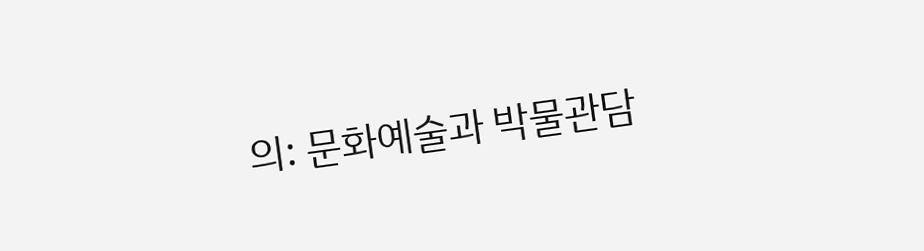의: 문화예술과 박물관담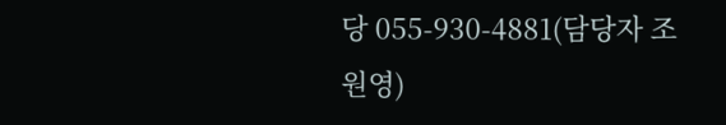당 055-930-4881(담당자 조원영)